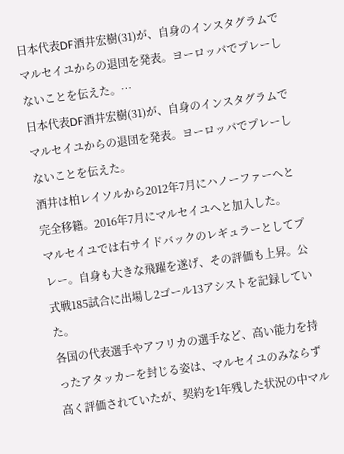日本代表DF酒井宏樹(31)が、自身のインスタグラムでマルセイユからの退団を発表。ヨーロッパでプレーしないことを伝えた。…
日本代表DF酒井宏樹(31)が、自身のインスタグラムでマルセイユからの退団を発表。ヨーロッパでプレーしないことを伝えた。
酒井は柏レイソルから2012年7月にハノーファーへと完全移籍。2016年7月にマルセイユへと加入した。
マルセイユでは右サイドバックのレギュラーとしてプレー。自身も大きな飛躍を遂げ、その評価も上昇。公式戦185試合に出場し2ゴール13アシストを記録していた。
各国の代表選手やアフリカの選手など、高い能力を持ったアタッカーを封じる姿は、マルセイユのみならず高く評価されていたが、契約を1年残した状況の中マル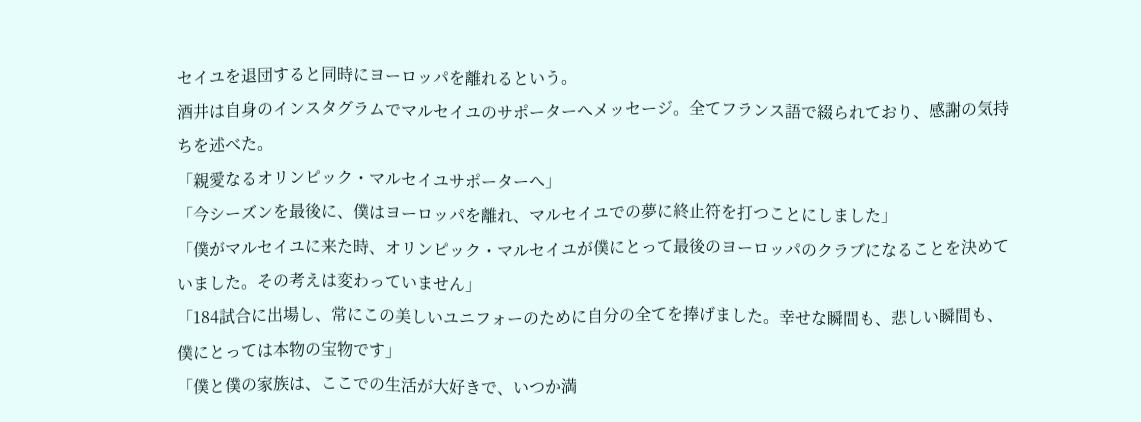セイユを退団すると同時にヨーロッパを離れるという。
酒井は自身のインスタグラムでマルセイユのサポーターへメッセージ。全てフランス語で綴られており、感謝の気持ちを述べた。
「親愛なるオリンピック・マルセイユサポーターへ」
「今シーズンを最後に、僕はヨーロッパを離れ、マルセイユでの夢に終止符を打つことにしました」
「僕がマルセイユに来た時、オリンピック・マルセイユが僕にとって最後のヨーロッパのクラブになることを決めていました。その考えは変わっていません」
「184試合に出場し、常にこの美しいユニフォーのために自分の全てを捧げました。幸せな瞬間も、悲しい瞬間も、僕にとっては本物の宝物です」
「僕と僕の家族は、ここでの生活が大好きで、いつか満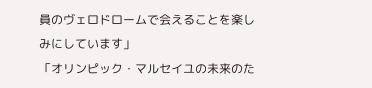員のヴェロドロームで会えることを楽しみにしています」
「オリンピック・マルセイユの未来のた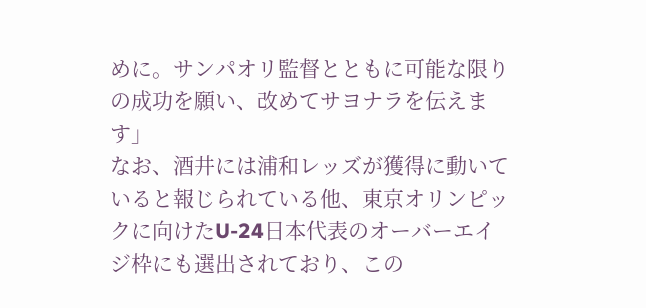めに。サンパオリ監督とともに可能な限りの成功を願い、改めてサヨナラを伝えます」
なお、酒井には浦和レッズが獲得に動いていると報じられている他、東京オリンピックに向けたU-24日本代表のオーバーエイジ枠にも選出されており、この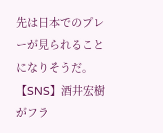先は日本でのプレーが見られることになりそうだ。
【SNS】酒井宏樹がフラ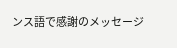ンス語で感謝のメッセージ